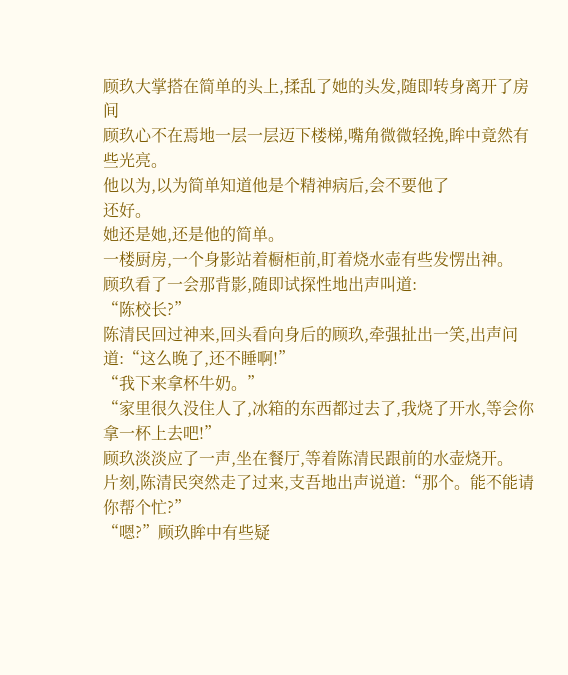顾玖大掌搭在简单的头上,揉乱了她的头发,随即转身离开了房间
顾玖心不在焉地一层一层迈下楼梯,嘴角微微轻挽,眸中竟然有些光亮。
他以为,以为简单知道他是个精神病后,会不要他了
还好。
她还是她,还是他的简单。
一楼厨房,一个身影站着橱柜前,盯着烧水壶有些发愣出神。
顾玖看了一会那背影,随即试探性地出声叫道:
“陈校长?”
陈清民回过神来,回头看向身后的顾玖,牵强扯出一笑,出声问道:“这么晚了,还不睡啊!”
“我下来拿杯牛奶。”
“家里很久没住人了,冰箱的东西都过去了,我烧了开水,等会你拿一杯上去吧!”
顾玖淡淡应了一声,坐在餐厅,等着陈清民跟前的水壶烧开。
片刻,陈清民突然走了过来,支吾地出声说道:“那个。能不能请你帮个忙?”
“嗯?”顾玖眸中有些疑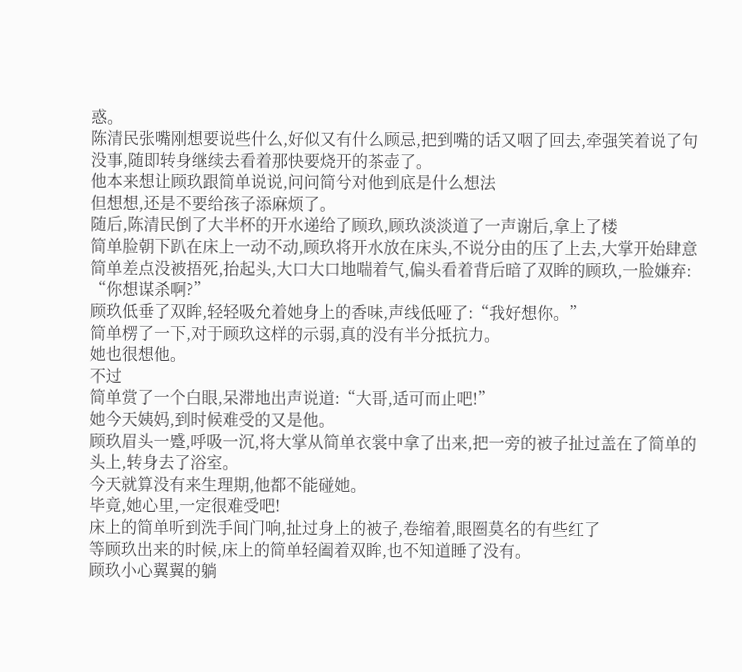惑。
陈清民张嘴刚想要说些什么,好似又有什么顾忌,把到嘴的话又咽了回去,牵强笑着说了句没事,随即转身继续去看着那快要烧开的茶壶了。
他本来想让顾玖跟简单说说,问问简兮对他到底是什么想法
但想想,还是不要给孩子添麻烦了。
随后,陈清民倒了大半杯的开水递给了顾玖,顾玖淡淡道了一声谢后,拿上了楼
简单脸朝下趴在床上一动不动,顾玖将开水放在床头,不说分由的压了上去,大掌开始肆意
简单差点没被捂死,抬起头,大口大口地喘着气,偏头看着背后暗了双眸的顾玖,一脸嫌弃:
“你想谋杀啊?”
顾玖低垂了双眸,轻轻吸允着她身上的香味,声线低哑了:“我好想你。”
简单楞了一下,对于顾玖这样的示弱,真的没有半分抵抗力。
她也很想他。
不过
简单赏了一个白眼,呆滞地出声说道:“大哥,适可而止吧!”
她今天姨妈,到时候难受的又是他。
顾玖眉头一蹙,呼吸一沉,将大掌从简单衣裳中拿了出来,把一旁的被子扯过盖在了简单的头上,转身去了浴室。
今天就算没有来生理期,他都不能碰她。
毕竟,她心里,一定很难受吧!
床上的简单听到洗手间门响,扯过身上的被子,卷缩着,眼圈莫名的有些红了
等顾玖出来的时候,床上的简单轻阖着双眸,也不知道睡了没有。
顾玖小心翼翼的躺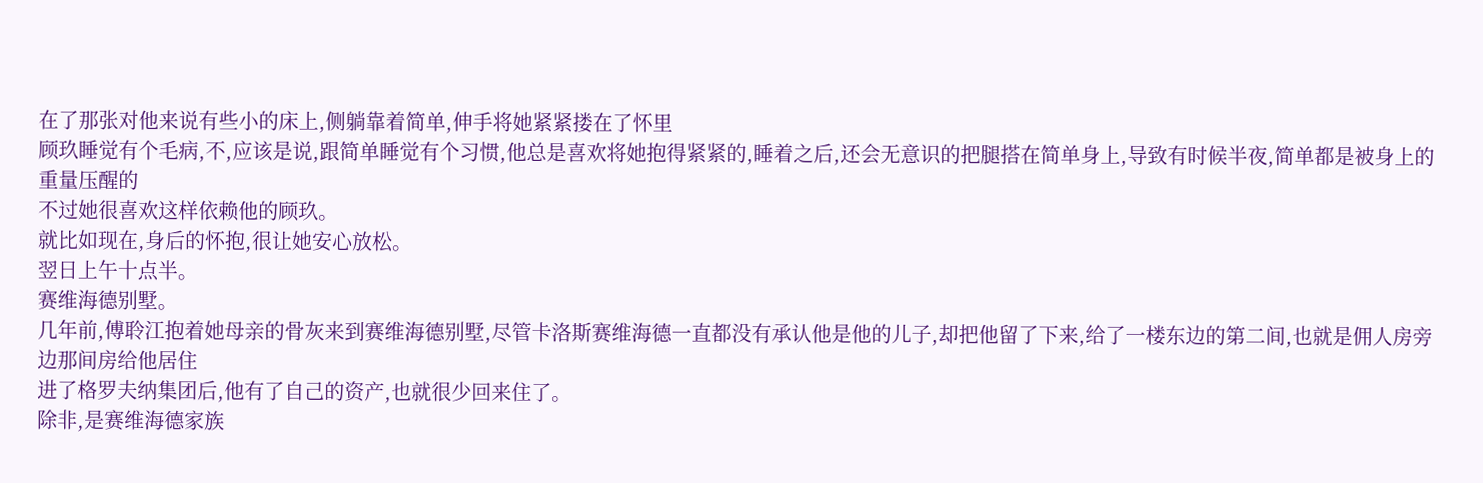在了那张对他来说有些小的床上,侧躺靠着简单,伸手将她紧紧搂在了怀里
顾玖睡觉有个毛病,不,应该是说,跟简单睡觉有个习惯,他总是喜欢将她抱得紧紧的,睡着之后,还会无意识的把腿搭在简单身上,导致有时候半夜,简单都是被身上的重量压醒的
不过她很喜欢这样依赖他的顾玖。
就比如现在,身后的怀抱,很让她安心放松。
翌日上午十点半。
赛维海德别墅。
几年前,傅聆江抱着她母亲的骨灰来到赛维海德别墅,尽管卡洛斯赛维海德一直都没有承认他是他的儿子,却把他留了下来,给了一楼东边的第二间,也就是佣人房旁边那间房给他居住
进了格罗夫纳集团后,他有了自己的资产,也就很少回来住了。
除非,是赛维海德家族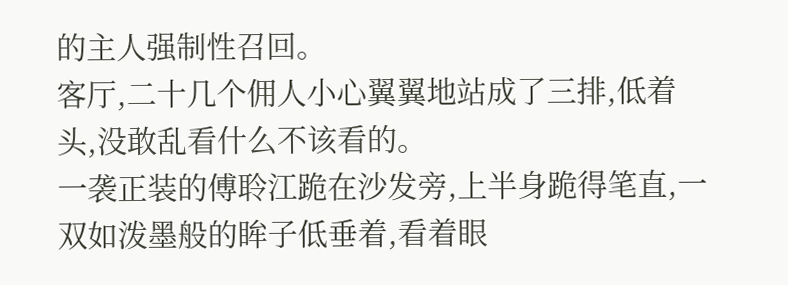的主人强制性召回。
客厅,二十几个佣人小心翼翼地站成了三排,低着头,没敢乱看什么不该看的。
一袭正装的傅聆江跪在沙发旁,上半身跪得笔直,一双如泼墨般的眸子低垂着,看着眼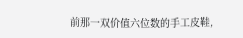前那一双价值六位数的手工皮鞋,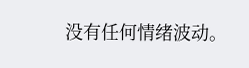没有任何情绪波动。